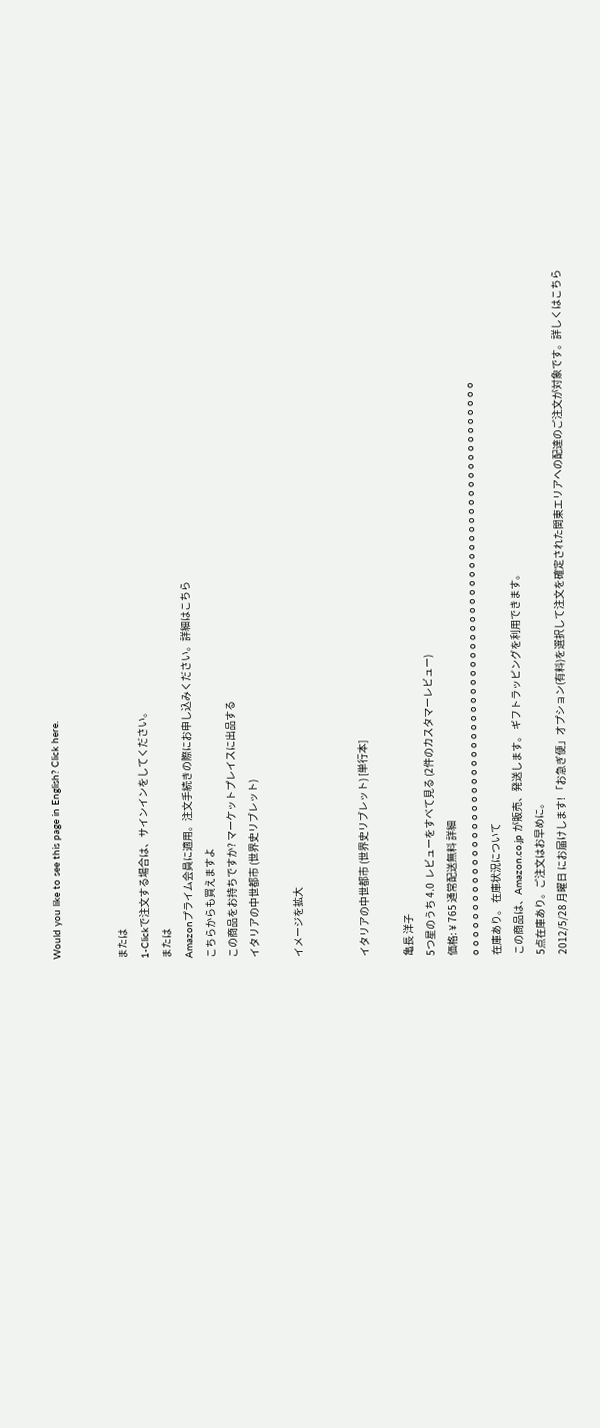Would you like to see this page in English? Click here.


または
1-Clickで注文する場合は、サインインをしてください。
または
Amazonプライム会員に適用。注文手続きの際にお申し込みください。詳細はこちら
こちらからも買えますよ
この商品をお持ちですか? マーケットプレイスに出品する
イタリアの中世都市 (世界史リブレット)

イメージを拡大


イタリアの中世都市 (世界史リブレット) [単行本]

亀長 洋子
5つ星のうち 4.0  レビューをすべて見る (2件のカスタマーレビュー)
価格: ¥ 765 通常配送無料 詳細
o o o o o o o o o o o o o o o o o o o o o o o o o o o o o o o o o o o o o o o o o o o o o o o o o o o o o o o o o o o o o o o o
在庫あり。 在庫状況について
この商品は、Amazon.co.jp が販売、発送します。 ギフトラッピングを利用できます。
5点在庫あり。ご注文はお早めに。
2012/5/28 月曜日 にお届けします! 「お急ぎ便」オプション(有料)を選択して注文を確定された関東エリアへの配達のご注文が対象です。詳しくはこちら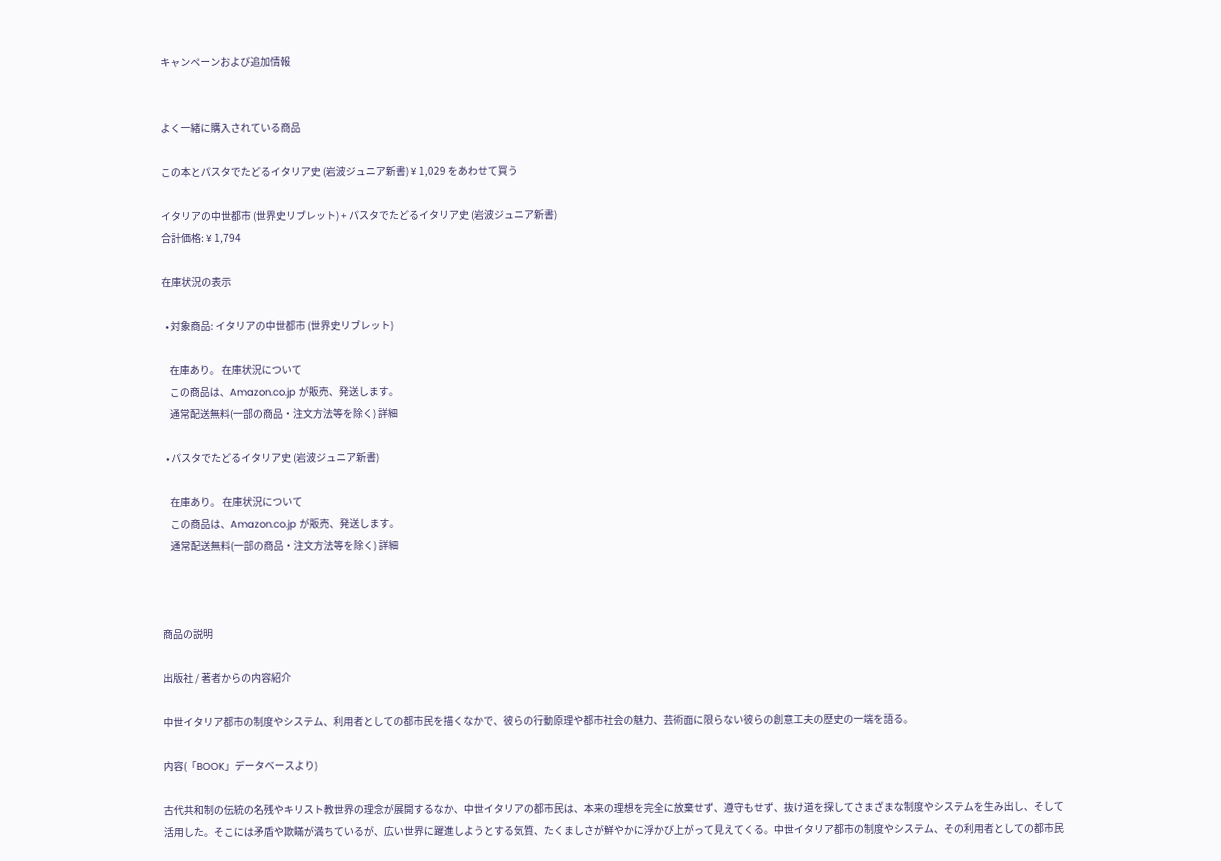キャンペーンおよび追加情報


よく一緒に購入されている商品

この本とパスタでたどるイタリア史 (岩波ジュニア新書) ¥ 1,029 をあわせて買う

イタリアの中世都市 (世界史リブレット) + パスタでたどるイタリア史 (岩波ジュニア新書)
合計価格: ¥ 1,794

在庫状況の表示

  • 対象商品: イタリアの中世都市 (世界史リブレット)

    在庫あり。 在庫状況について
    この商品は、Amazon.co.jp が販売、発送します。
    通常配送無料(一部の商品・注文方法等を除く) 詳細

  • パスタでたどるイタリア史 (岩波ジュニア新書)

    在庫あり。 在庫状況について
    この商品は、Amazon.co.jp が販売、発送します。
    通常配送無料(一部の商品・注文方法等を除く) 詳細



商品の説明

出版社 / 著者からの内容紹介

中世イタリア都市の制度やシステム、利用者としての都市民を描くなかで、彼らの行動原理や都市社会の魅力、芸術面に限らない彼らの創意工夫の歴史の一端を語る。

内容(「BOOK」データベースより)

古代共和制の伝統の名残やキリスト教世界の理念が展開するなか、中世イタリアの都市民は、本来の理想を完全に放棄せず、遵守もせず、抜け道を探してさまざまな制度やシステムを生み出し、そして活用した。そこには矛盾や欺瞞が満ちているが、広い世界に躍進しようとする気質、たくましさが鮮やかに浮かび上がって見えてくる。中世イタリア都市の制度やシステム、その利用者としての都市民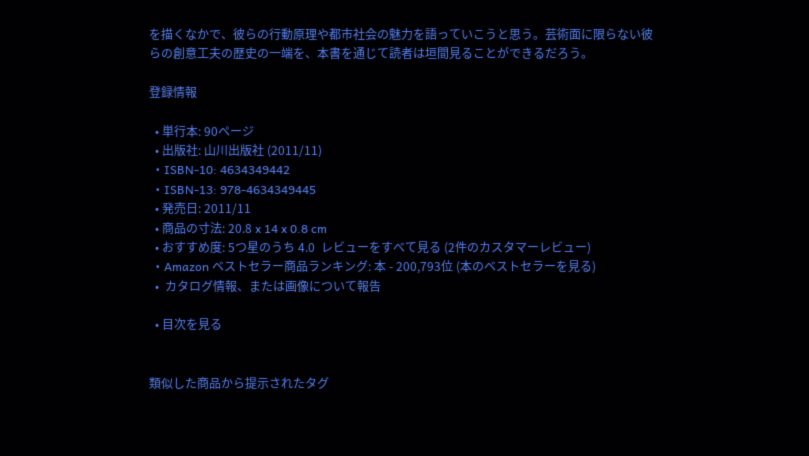を描くなかで、彼らの行動原理や都市社会の魅力を語っていこうと思う。芸術面に限らない彼らの創意工夫の歴史の一端を、本書を通じて読者は垣間見ることができるだろう。

登録情報

  • 単行本: 90ページ
  • 出版社: 山川出版社 (2011/11)
  • ISBN-10: 4634349442
  • ISBN-13: 978-4634349445
  • 発売日: 2011/11
  • 商品の寸法: 20.8 x 14 x 0.8 cm
  • おすすめ度: 5つ星のうち 4.0  レビューをすべて見る (2件のカスタマーレビュー)
  • Amazon ベストセラー商品ランキング: 本 - 200,793位 (本のベストセラーを見る)
  •  カタログ情報、または画像について報告

  • 目次を見る


類似した商品から提示されたタグ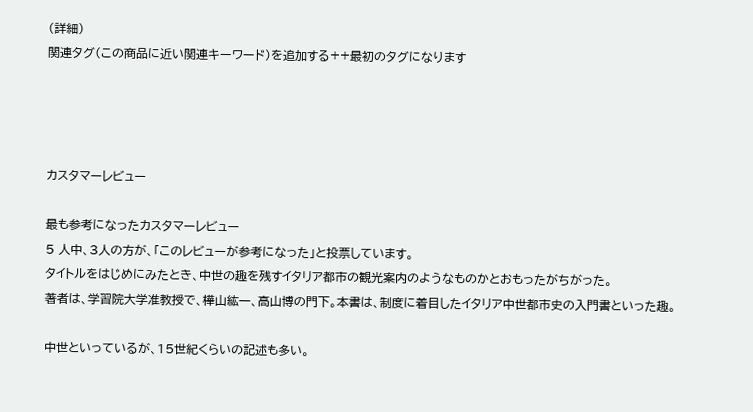(詳細)
関連タグ(この商品に近い関連キーワード)を追加する++最初のタグになります




カスタマーレビュー

最も参考になったカスタマーレビュー
5 人中、3人の方が、「このレビューが参考になった」と投票しています。
タイトルをはじめにみたとき、中世の趣を残すイタリア都市の観光案内のようなものかとおもったがちがった。
著者は、学習院大学准教授で、樺山紘一、高山博の門下。本書は、制度に着目したイタリア中世都市史の入門書といった趣。

中世といっているが、15世紀くらいの記述も多い。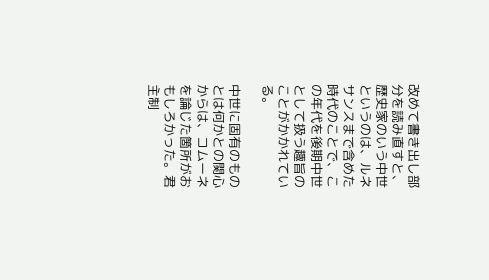改めて書き出し部分を読み直すと、歴史家のいう中世というのは、ルネサンスまで含めた時代のことで、この年代を後期中世として扱う趣旨のことがかかれている。

中世に固有のものとは何かとの関心からは、コムーネを論じた箇所がおもしろかった。君主制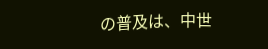の普及は、中世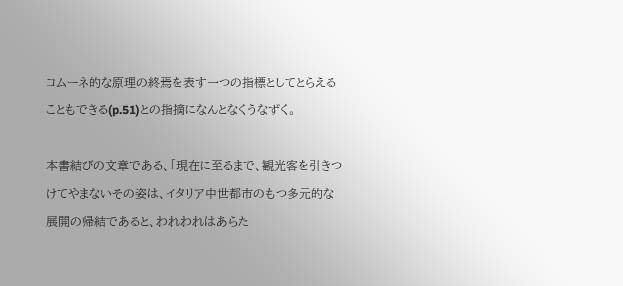コムーネ的な原理の終焉を表す一つの指標としてとらえることもできる(p.51)との指摘になんとなくうなずく。

本書結びの文章である、「現在に至るまで、観光客を引きつけてやまないその姿は、イタリア中世都市のもつ多元的な展開の帰結であると、われわれはあらた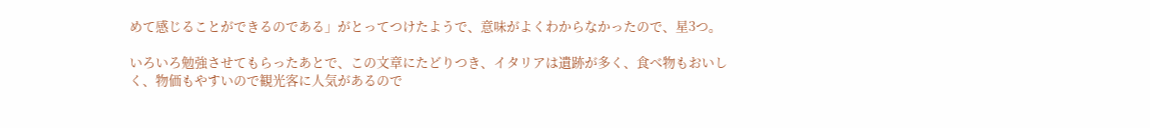めて感じることができるのである」がとってつけたようで、意味がよくわからなかったので、星3つ。

いろいろ勉強させてもらったあとで、この文章にたどりつき、イタリアは遺跡が多く、食べ物もおいしく、物価もやすいので観光客に人気があるので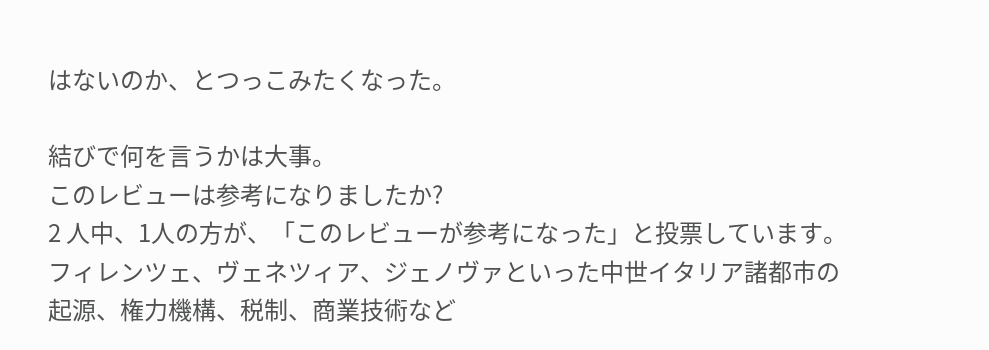はないのか、とつっこみたくなった。

結びで何を言うかは大事。
このレビューは参考になりましたか?
2 人中、1人の方が、「このレビューが参考になった」と投票しています。
フィレンツェ、ヴェネツィア、ジェノヴァといった中世イタリア諸都市の
起源、権力機構、税制、商業技術など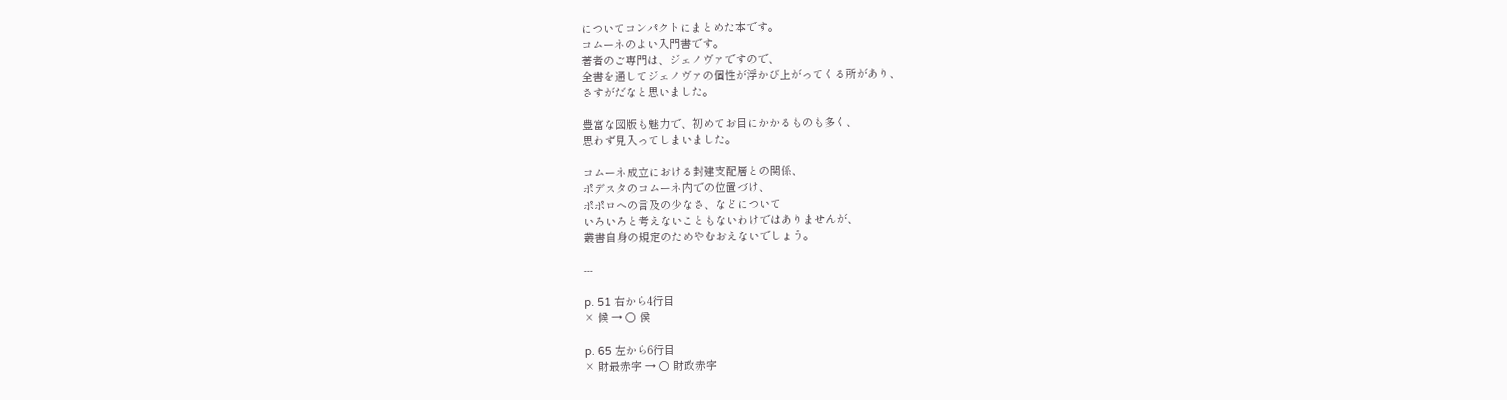についてコンパクトにまとめた本です。
コムーネのよい入門書です。
著者のご専門は、ジェノヴァですので、
全書を通してジェノヴァの個性が浮かび上がってくる所があり、
さすがだなと思いました。

豊富な図版も魅力で、初めてお目にかかるものも多く、
思わず見入ってしまいました。

コムーネ成立における封建支配層との関係、
ポデスタのコムーネ内での位置づけ、
ポポロへの言及の少なさ、などについて
いろいろと考えないこともないわけではありませんが、
叢書自身の規定のためやむおえないでしょう。

---

p. 51 右から4行目
× 候 → ○ 侯

p. 65 左から6行目
× 財最赤字 → ○ 財政赤字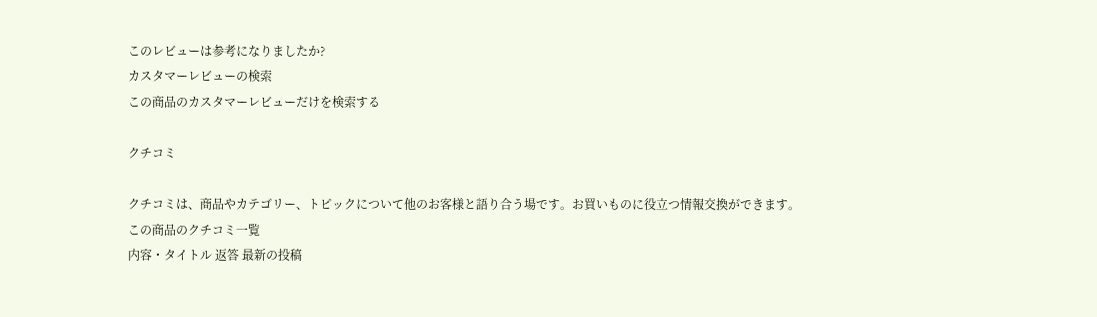このレビューは参考になりましたか?
カスタマーレビューの検索
この商品のカスタマーレビューだけを検索する

クチコミ

クチコミは、商品やカテゴリー、トピックについて他のお客様と語り合う場です。お買いものに役立つ情報交換ができます。
この商品のクチコミ一覧
内容・タイトル 返答 最新の投稿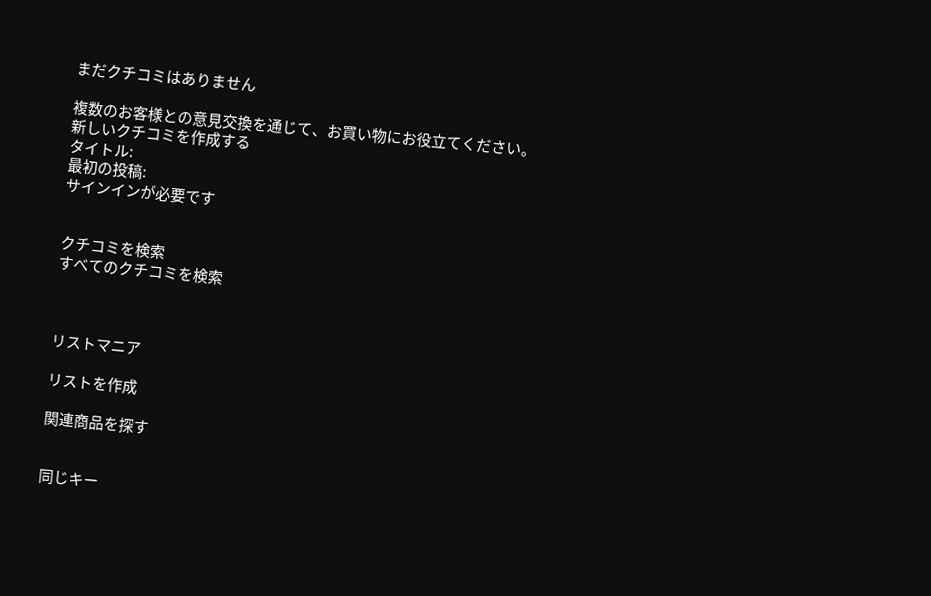まだクチコミはありません

複数のお客様との意見交換を通じて、お買い物にお役立てください。
新しいクチコミを作成する
タイトル:
最初の投稿:
サインインが必要です


クチコミを検索
すべてのクチコミを検索



リストマニア

リストを作成

関連商品を探す


同じキー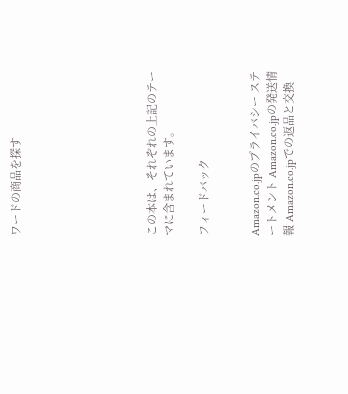ワードの商品を探す







この本は、それぞれの上記のテーマに含まれています。

フィードバック


Amazon.co.jpのプライバシー ステートメント Amazon.co.jpの発送情報 Amazon.co.jpでの返品と交換